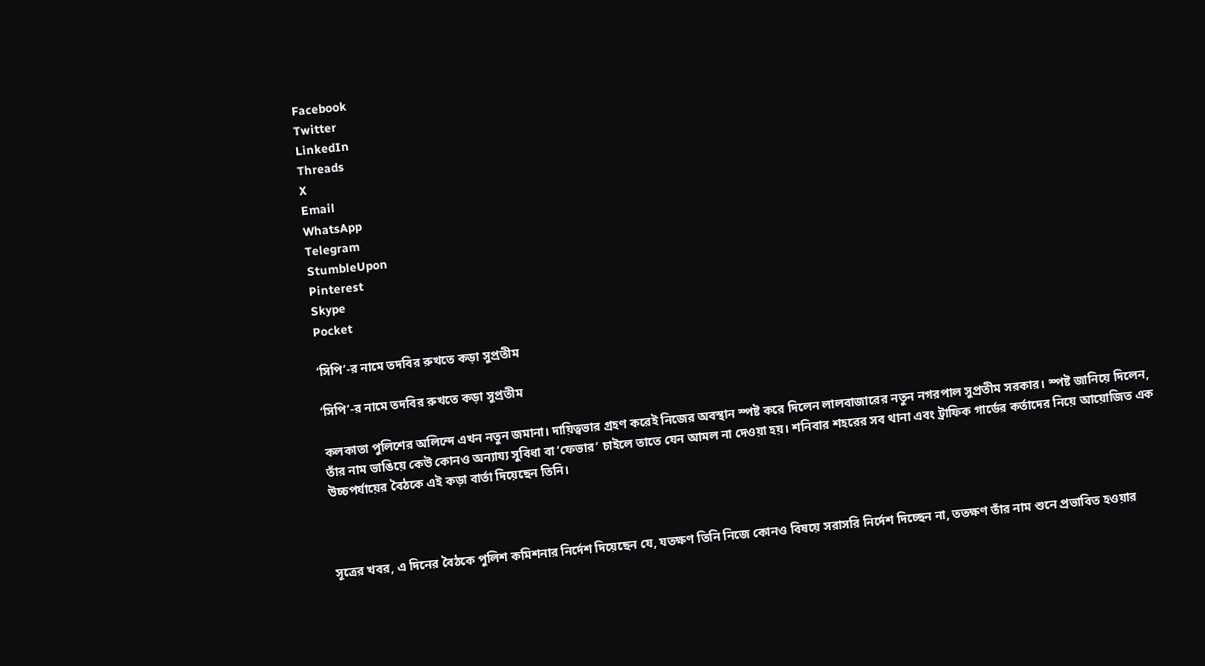Facebook
Twitter
LinkedIn
Threads
X
Email
WhatsApp
Telegram
StumbleUpon
Pinterest
Skype
Pocket

‘সিপি’-র নামে তদবির রুখতে কড়া সুপ্রতীম

‘সিপি’-র নামে তদবির রুখতে কড়া সুপ্রতীম

কলকাতা পুলিশের অলিন্দে এখন নতুন জমানা। দায়িত্বভার গ্রহণ করেই নিজের অবস্থান স্পষ্ট করে দিলেন লালবাজারের নতুন নগরপাল সুপ্রতীম সরকার। স্পষ্ট জানিয়ে দিলেন, তাঁর নাম ভাঙিয়ে কেউ কোনও অন্যায্য সুবিধা বা ‘ফেভার’ চাইলে তাতে যেন আমল না দেওয়া হয়। শনিবার শহরের সব থানা এবং ট্রাফিক গার্ডের কর্তাদের নিয়ে আয়োজিত এক উচ্চপর্যায়ের বৈঠকে এই কড়া বার্তা দিয়েছেন তিনি।



সূত্রের খবর, এ দিনের বৈঠকে পুলিশ কমিশনার নির্দেশ দিয়েছেন যে, যতক্ষণ তিনি নিজে কোনও বিষয়ে সরাসরি নির্দেশ দিচ্ছেন না, ততক্ষণ তাঁর নাম শুনে প্রভাবিত হওয়ার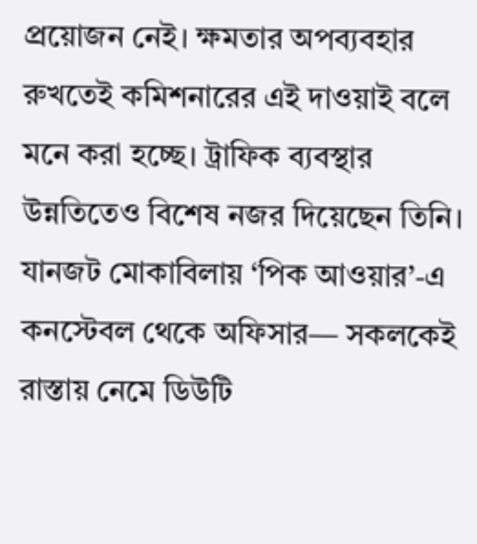প্রয়োজন নেই। ক্ষমতার অপব্যবহার রুখতেই কমিশনারের এই দাওয়াই বলে মনে করা হচ্ছে। ট্রাফিক ব্যবস্থার উন্নতিতেও বিশেষ নজর দিয়েছেন তিনি। যানজট মোকাবিলায় ‘পিক আওয়ার’-এ কনস্টেবল থেকে অফিসার— সকলকেই রাস্তায় নেমে ডিউটি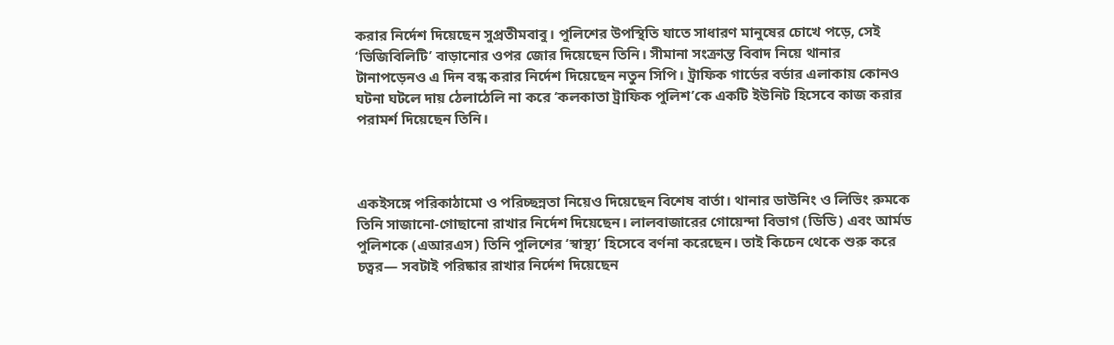করার নির্দেশ দিয়েছেন সুপ্রতীমবাবু। পুলিশের উপস্থিতি যাতে সাধারণ মানুষের চোখে পড়ে, সেই ‘ভিজিবিলিটি’ বাড়ানোর ওপর জোর দিয়েছেন তিনি। সীমানা সংক্রান্ত বিবাদ নিয়ে থানার টানাপড়েনও এ দিন বন্ধ করার নির্দেশ দিয়েছেন নতুন সিপি। ট্রাফিক গার্ডের বর্ডার এলাকায় কোনও ঘটনা ঘটলে দায় ঠেলাঠেলি না করে ‘কলকাতা ট্রাফিক পুলিশ’কে একটি ইউনিট হিসেবে কাজ করার পরামর্শ দিয়েছেন তিনি।



একইসঙ্গে পরিকাঠামো ও পরিচ্ছন্নতা নিয়েও দিয়েছেন বিশেষ বার্তা। থানার ডাউনিং ও লিভিং রুমকে তিনি সাজানো-গোছানো রাখার নির্দেশ দিয়েছেন। লালবাজারের গোয়েন্দা বিভাগ (ডিডি) এবং আর্মড পুলিশকে (এআরএস) তিনি পুলিশের ‘স্বাস্থ্য’ হিসেবে বর্ণনা করেছেন। তাই কিচেন থেকে শুরু করে চত্বর— সবটাই পরিষ্কার রাখার নির্দেশ দিয়েছেন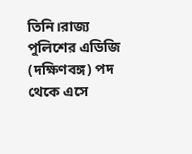তিনি।রাজ্য পুলিশের এডিজি (দক্ষিণবঙ্গ) পদ থেকে এসে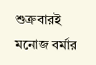শুক্রবারই মনোজ বর্মার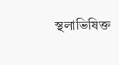স্থলাভিষিক্ত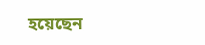হয়েছেন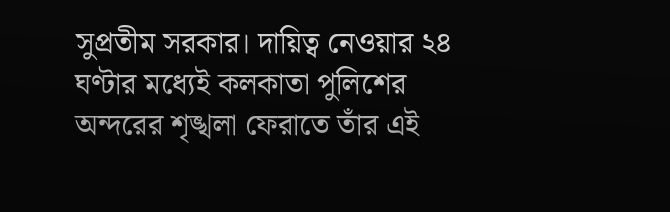সুপ্রতীম সরকার। দায়িত্ব নেওয়ার ২৪ ঘণ্টার মধ্যেই কলকাতা পুলিশের অন্দরের শৃঙ্খলা ফেরাতে তাঁর এই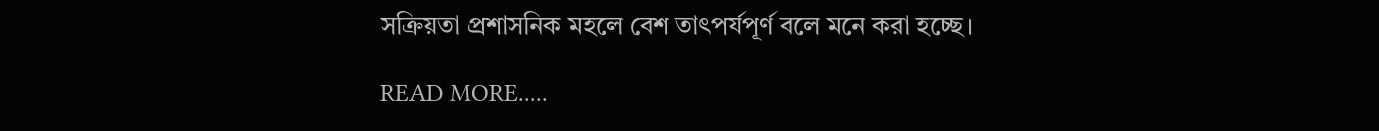সক্রিয়তা প্রশাসনিক মহলে বেশ তাৎপর্যপূর্ণ বলে মনে করা হচ্ছে।

READ MORE.....